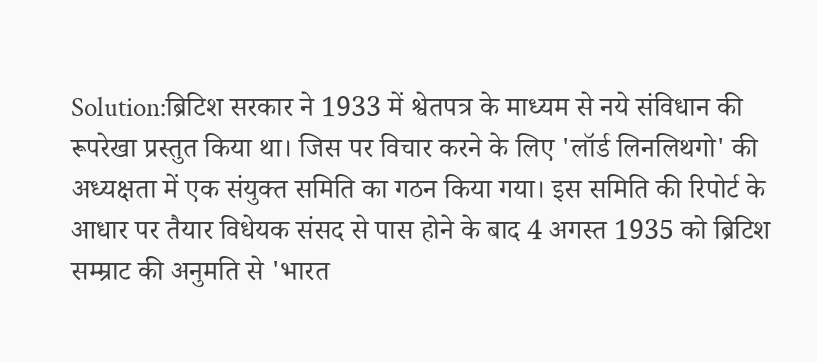Solution:ब्रिटिश सरकार ने 1933 में श्वेतपत्र के माध्यम से नये संविधान की रूपरेखा प्रस्तुत किया था। जिस पर विचार करने के लिए 'लॉर्ड लिनलिथगो' की अध्यक्षता में एक संयुक्त समिति का गठन किया गया। इस समिति की रिपोर्ट के आधार पर तैयार विधेयक संसद से पास होने के बाद 4 अगस्त 1935 को ब्रिटिश सम्म्राट की अनुमति से 'भारत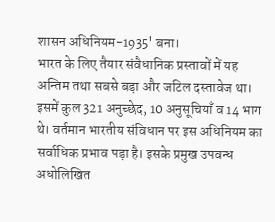शासन अधिनियम-1935' बना।
भारत के लिए तैयार संवैधानिक प्रस्तावों में यह अन्तिम तथा सबसे बड़ा और जटिल दस्तावेज था। इसमें कुल 321 अनुच्छेद, 10 अनुसूचियाँ व 14 भाग थे। वर्तमान भारतीय संविधान पर इस अधिनियम का सर्वाधिक प्रभाव पड़ा है। इसके प्रमुख उपवन्ध अधोलिखित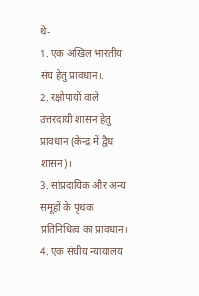थे-
1. एक अखिल भारतीय संघ हेतु प्रावधान।.
2. रक्षोपायों वाले उत्तरदायी शासन हेतु प्रावधान (केन्द्र में द्वैध शासन)।
3. सांप्रदायिक और अन्य समूहों के पृथक प्रतिनिधित्व का प्रावधान।
4. एक संघीय न्यायालय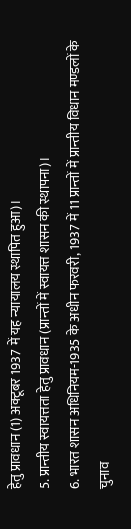हेतु प्रावधान (1) अक्टूबर 1937 में यह न्यायालय स्थापित हुआ)।
5. प्रान्तीय स्वायत्तता हेतु प्रावधान (प्रान्तों में स्वायत्त शासन की स्थापना)।
6. भारत शासन अधिनियम-1935 के अधीन फरवरी, 1937 में 11 प्रान्तों में प्रान्तीय विधान मण्डलों के चुनाव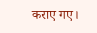कराए गए।